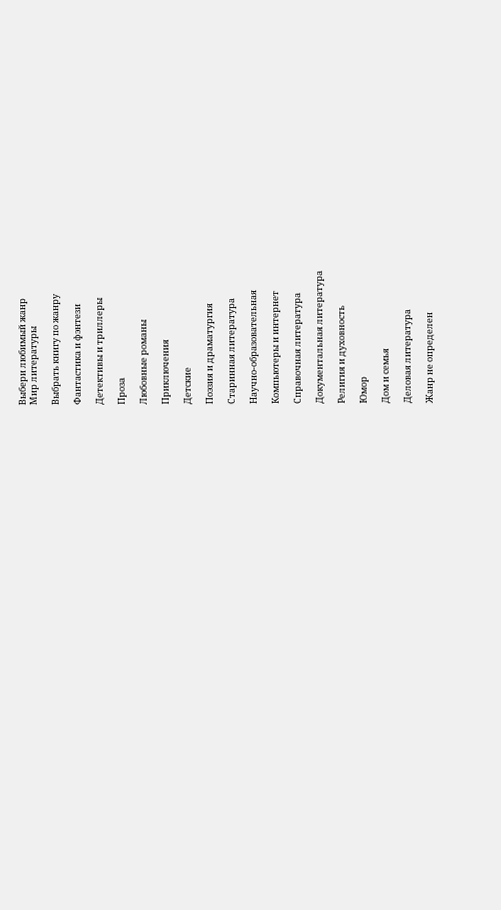Выбери любимый жанр
Мир литературы

Выбрать книгу по жанру

Фантастика и фэнтези

Детективы и триллеры

Проза

Любовные романы

Приключения

Детские

Поэзия и драматургия

Старинная литература

Научно-образовательная

Компьютеры и интернет

Справочная литература

Документальная литература

Религия и духовность

Юмор

Дом и семья

Деловая литература

Жанр не определен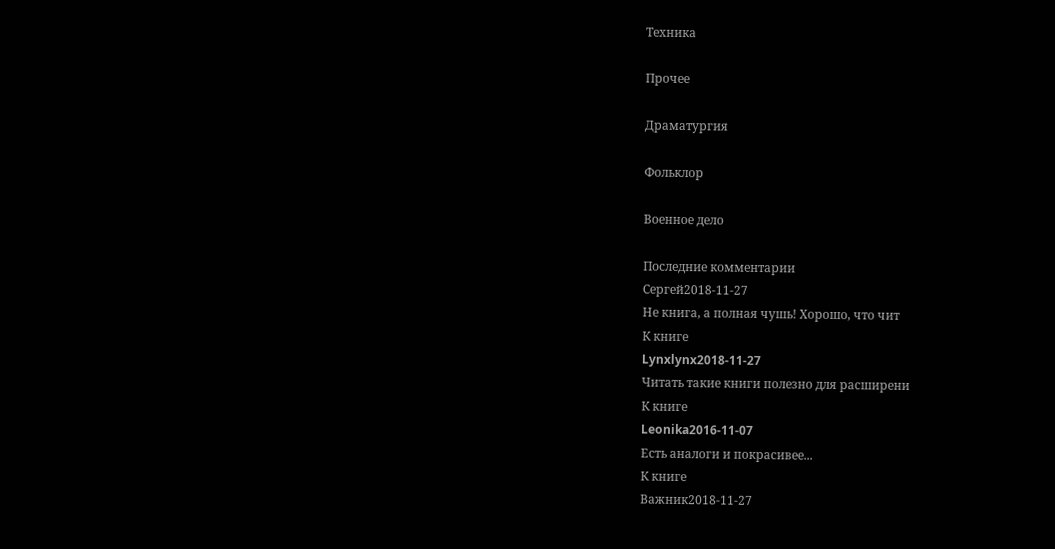Техника

Прочее

Драматургия

Фольклор

Военное дело

Последние комментарии
Сергей2018-11-27
Не книга, а полная чушь! Хорошо, что чит
К книге
Lynxlynx2018-11-27
Читать такие книги полезно для расширени
К книге
Leonika2016-11-07
Есть аналоги и покрасивее...
К книге
Важник2018-11-27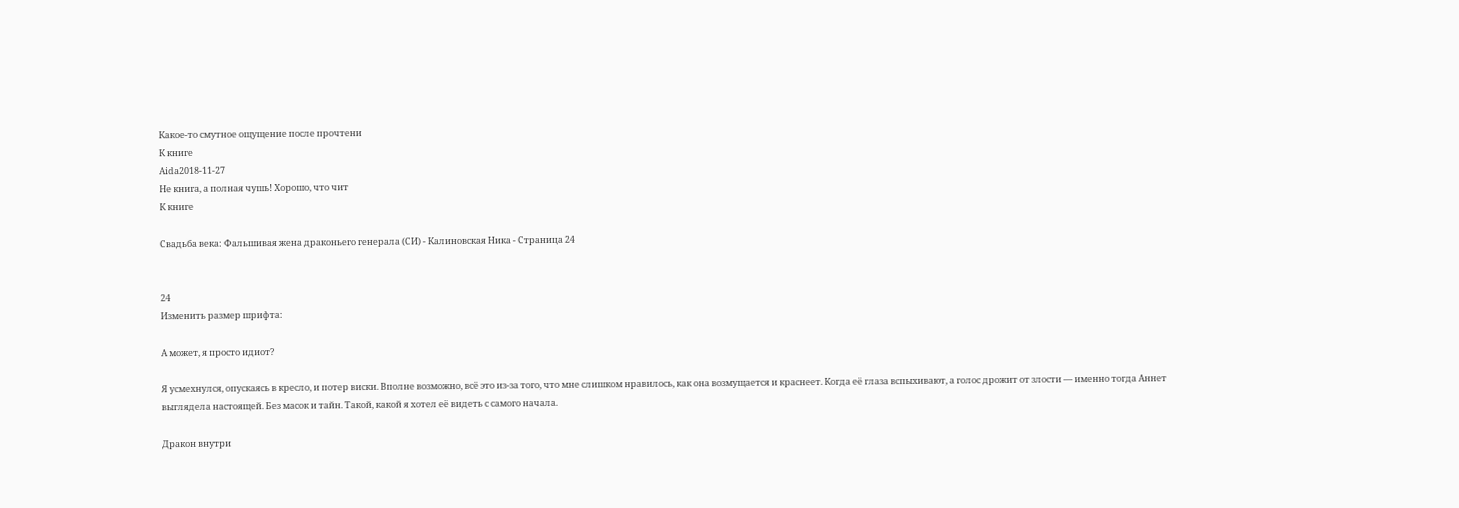Какое-то смутное ощущение после прочтени
К книге
Aida2018-11-27
Не книга, а полная чушь! Хорошо, что чит
К книге

Свадьба века: Фальшивая жена драконьего генерала (СИ) - Калиновская Ника - Страница 24


24
Изменить размер шрифта:

А может, я просто идиот?

Я усмехнулся, опускаясь в кресло, и потер виски. Вполне возможно, всё это из-за того, что мне слишком нравилось, как она возмущается и краснеет. Когда её глаза вспыхивают, а голос дрожит от злости — именно тогда Аннет выглядела настоящей. Без масок и тайн. Такой, какой я хотел её видеть с самого начала.

Дракон внутри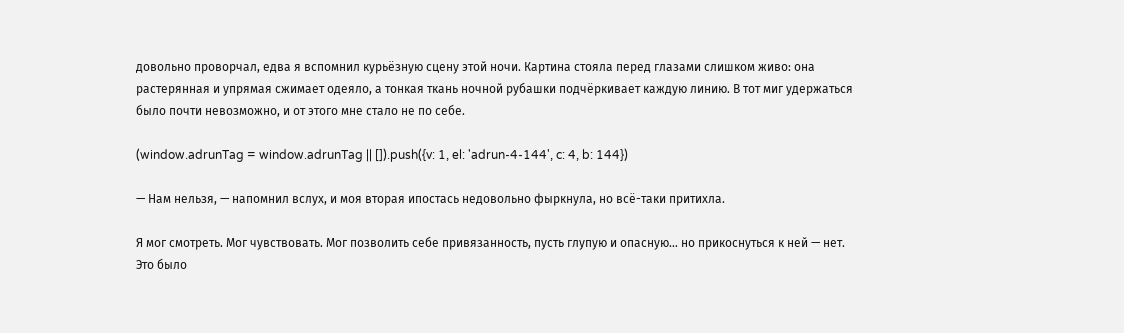довольно проворчал, едва я вспомнил курьёзную сцену этой ночи. Картина стояла перед глазами слишком живо: она растерянная и упрямая сжимает одеяло, а тонкая ткань ночной рубашки подчёркивает каждую линию. В тот миг удержаться было почти невозможно, и от этого мне стало не по себе.

(window.adrunTag = window.adrunTag || []).push({v: 1, el: 'adrun-4-144', c: 4, b: 144})

— Нам нельзя, — напомнил вслух, и моя вторая ипостась недовольно фыркнула, но всё-таки притихла.

Я мог смотреть. Мог чувствовать. Мог позволить себе привязанность, пусть глупую и опасную… но прикоснуться к ней — нет. Это было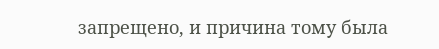запрещено, и причина тому была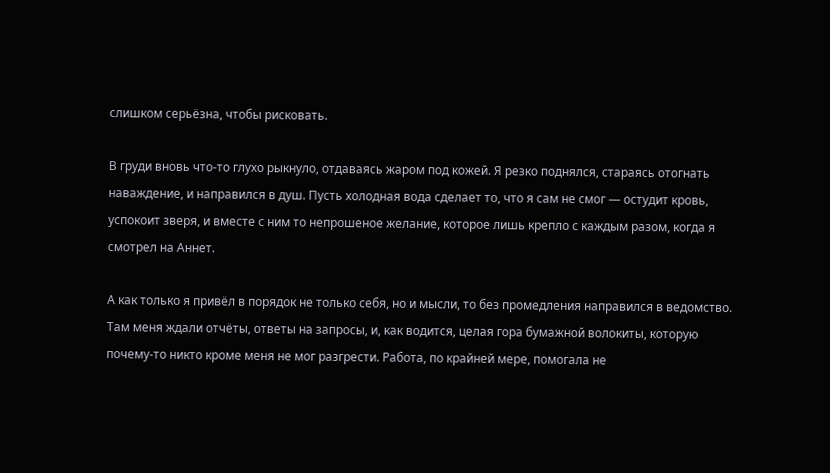слишком серьёзна, чтобы рисковать.

В груди вновь что-то глухо рыкнуло, отдаваясь жаром под кожей. Я резко поднялся, стараясь отогнать наваждение, и направился в душ. Пусть холодная вода сделает то, что я сам не смог — остудит кровь, успокоит зверя, и вместе с ним то непрошеное желание, которое лишь крепло с каждым разом, когда я смотрел на Аннет.

А как только я привёл в порядок не только себя, но и мысли, то без промедления направился в ведомство. Там меня ждали отчёты, ответы на запросы, и, как водится, целая гора бумажной волокиты, которую почему-то никто кроме меня не мог разгрести. Работа, по крайней мере, помогала не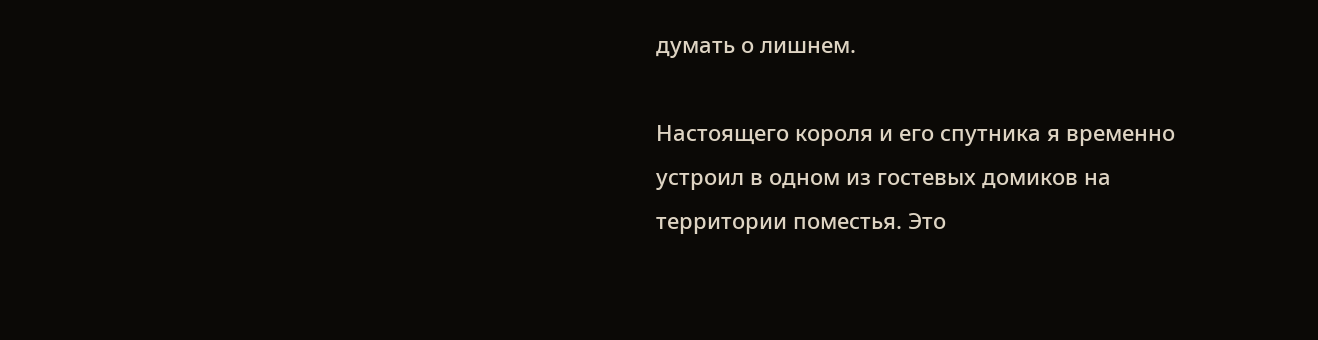думать о лишнем.

Настоящего короля и его спутника я временно устроил в одном из гостевых домиков на территории поместья. Это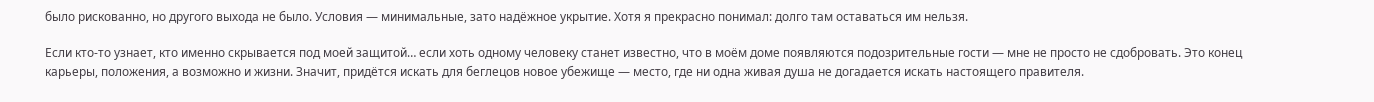было рискованно, но другого выхода не было. Условия — минимальные, зато надёжное укрытие. Хотя я прекрасно понимал: долго там оставаться им нельзя.

Если кто-то узнает, кто именно скрывается под моей защитой… если хоть одному человеку станет известно, что в моём доме появляются подозрительные гости — мне не просто не сдобровать. Это конец карьеры, положения, а возможно и жизни. Значит, придётся искать для беглецов новое убежище — место, где ни одна живая душа не догадается искать настоящего правителя.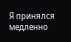Я принялся медленно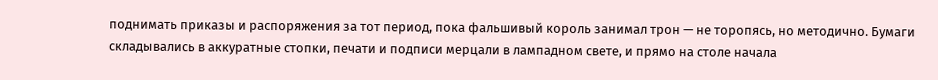поднимать приказы и распоряжения за тот период, пока фальшивый король занимал трон — не торопясь, но методично. Бумаги складывались в аккуратные стопки, печати и подписи мерцали в лампадном свете, и прямо на столе начала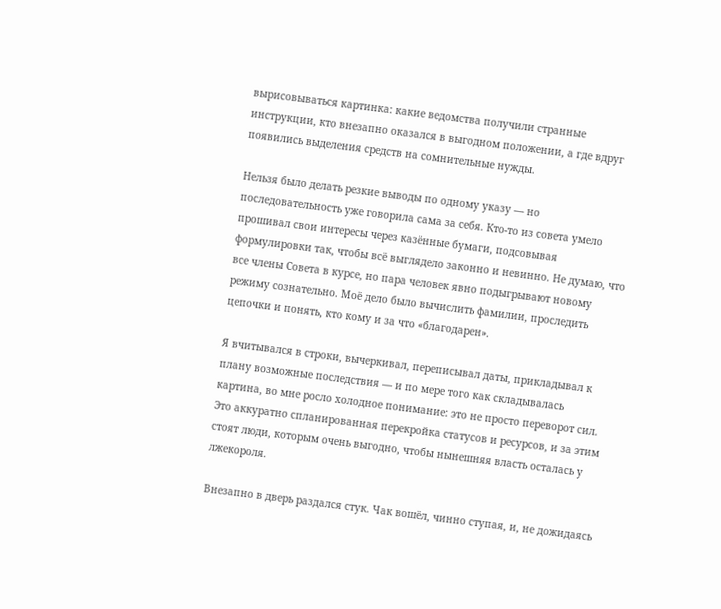вырисовываться картинка: какие ведомства получили странные инструкции, кто внезапно оказался в выгодном положении, а где вдруг появились выделения средств на сомнительные нужды.

Нельзя было делать резкие выводы по одному указу — но последовательность уже говорила сама за себя. Кто-то из совета умело прошивал свои интересы через казённые бумаги, подсовывая формулировки так, чтобы всё выглядело законно и невинно. Не думаю, что все члены Совета в курсе, но пара человек явно подыгрывают новому режиму сознательно. Моё дело было вычислить фамилии, проследить цепочки и понять, кто кому и за что «благодарен».

Я вчитывался в строки, вычеркивал, переписывал даты, прикладывал к плану возможные последствия — и по мере того как складывалась картина, во мне росло холодное понимание: это не просто переворот сил. Это аккуратно спланированная перекройка статусов и ресурсов, и за этим стоят люди, которым очень выгодно, чтобы нынешняя власть осталась у лжекороля.

Внезапно в дверь раздался стук. Чак вошёл, чинно ступая, и, не дожидаясь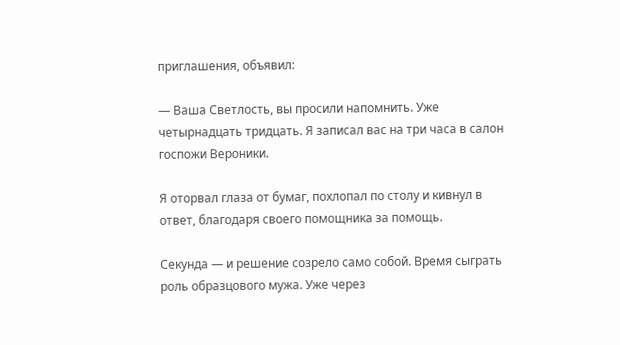приглашения, объявил:

— Ваша Светлость, вы просили напомнить. Уже четырнадцать тридцать. Я записал вас на три часа в салон госпожи Вероники.

Я оторвал глаза от бумаг, похлопал по столу и кивнул в ответ, благодаря своего помощника за помощь.

Секунда — и решение созрело само собой. Время сыграть роль образцового мужа. Уже через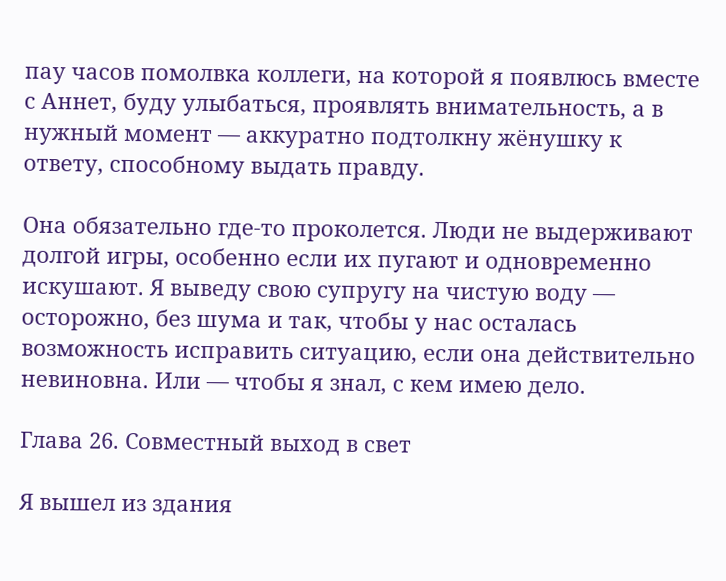пау часов помолвка коллеги, на которой я появлюсь вместе с Аннет, буду улыбаться, проявлять внимательность, а в нужный момент — аккуратно подтолкну жёнушку к ответу, способному выдать правду.

Она обязательно где-то проколется. Люди не выдерживают долгой игры, особенно если их пугают и одновременно искушают. Я выведу свою супругу на чистую воду — осторожно, без шума и так, чтобы у нас осталась возможность исправить ситуацию, если она действительно невиновна. Или — чтобы я знал, с кем имею дело.

Глава 26. Совместный выход в свет

Я вышел из здания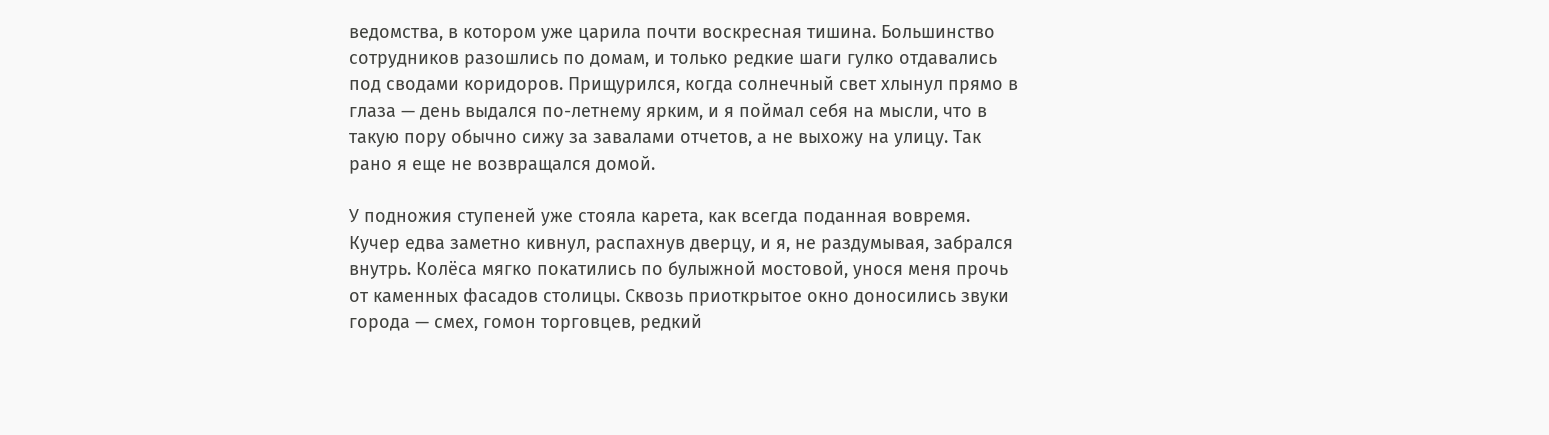ведомства, в котором уже царила почти воскресная тишина. Большинство сотрудников разошлись по домам, и только редкие шаги гулко отдавались под сводами коридоров. Прищурился, когда солнечный свет хлынул прямо в глаза — день выдался по-летнему ярким, и я поймал себя на мысли, что в такую пору обычно сижу за завалами отчетов, а не выхожу на улицу. Так рано я еще не возвращался домой.

У подножия ступеней уже стояла карета, как всегда поданная вовремя. Кучер едва заметно кивнул, распахнув дверцу, и я, не раздумывая, забрался внутрь. Колёса мягко покатились по булыжной мостовой, унося меня прочь от каменных фасадов столицы. Сквозь приоткрытое окно доносились звуки города — смех, гомон торговцев, редкий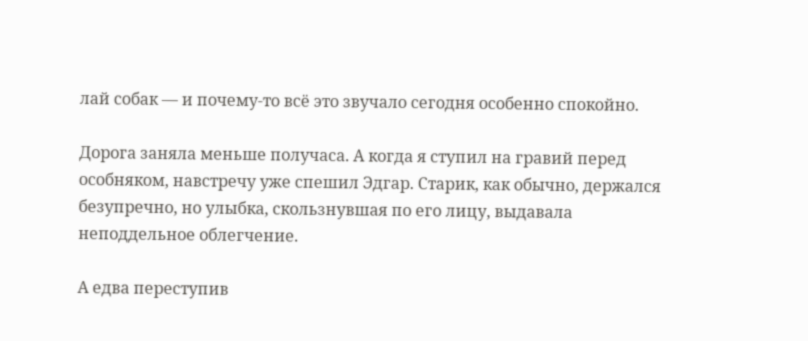лай собак — и почему-то всё это звучало сегодня особенно спокойно.

Дорога заняла меньше получаса. А когда я ступил на гравий перед особняком, навстречу уже спешил Эдгар. Старик, как обычно, держался безупречно, но улыбка, скользнувшая по его лицу, выдавала неподдельное облегчение.

А едва переступив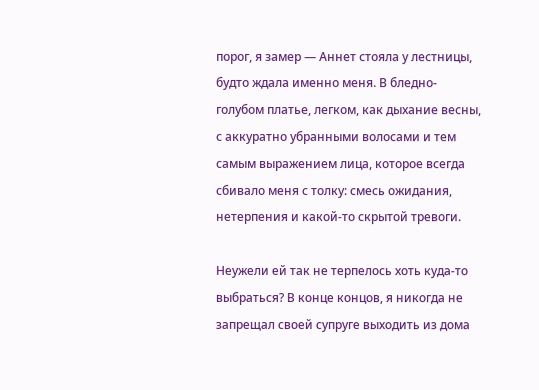порог, я замер — Аннет стояла у лестницы, будто ждала именно меня. В бледно-голубом платье, легком, как дыхание весны, с аккуратно убранными волосами и тем самым выражением лица, которое всегда сбивало меня с толку: смесь ожидания, нетерпения и какой-то скрытой тревоги.

Неужели ей так не терпелось хоть куда-то выбраться? В конце концов, я никогда не запрещал своей супруге выходить из дома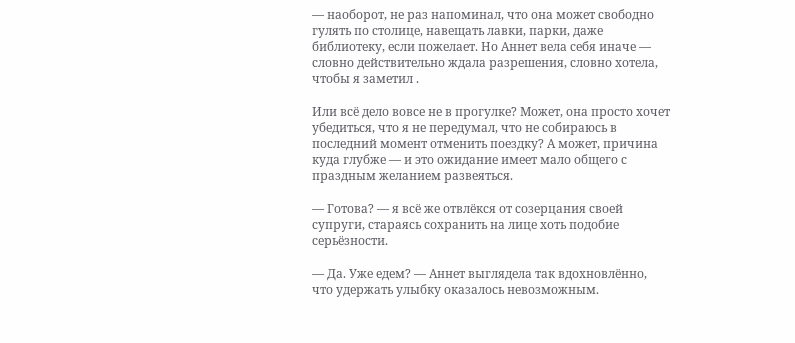— наоборот, не раз напоминал, что она может свободно гулять по столице, навещать лавки, парки, даже библиотеку, если пожелает. Но Аннет вела себя иначе — словно действительно ждала разрешения, словно хотела, чтобы я заметил .

Или всё дело вовсе не в прогулке? Может, она просто хочет убедиться, что я не передумал, что не собираюсь в последний момент отменить поездку? А может, причина куда глубже — и это ожидание имеет мало общего с праздным желанием развеяться.

— Готова? — я всё же отвлёкся от созерцания своей супруги, стараясь сохранить на лице хоть подобие серьёзности.

— Да. Уже едем? — Аннет выглядела так вдохновлённо, что удержать улыбку оказалось невозможным.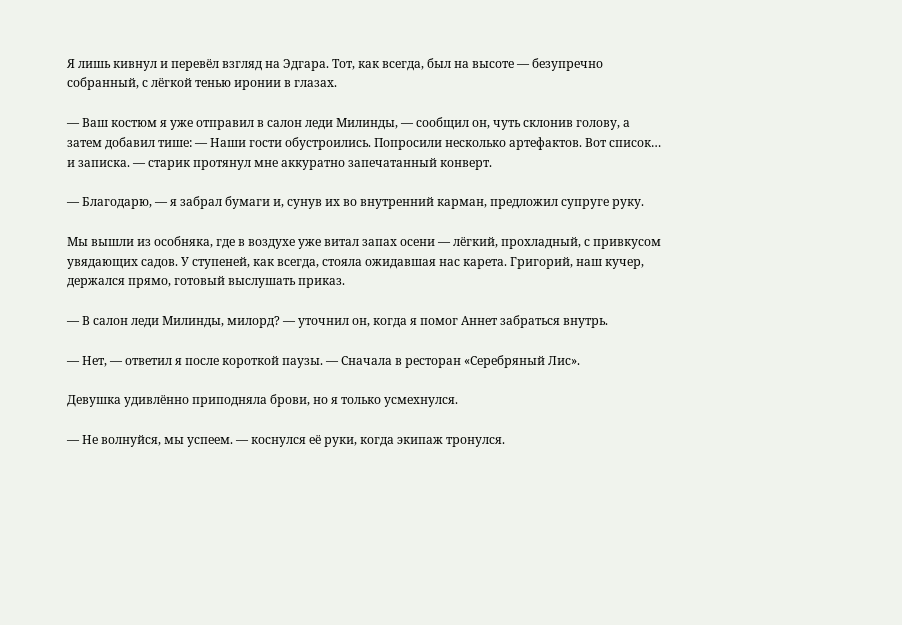Я лишь кивнул и перевёл взгляд на Эдгара. Тот, как всегда, был на высоте — безупречно собранный, с лёгкой тенью иронии в глазах.

— Ваш костюм я уже отправил в салон леди Милинды, — сообщил он, чуть склонив голову, а затем добавил тише: — Наши гости обустроились. Попросили несколько артефактов. Вот список… и записка. — старик протянул мне аккуратно запечатанный конверт.

— Благодарю, — я забрал бумаги и, сунув их во внутренний карман, предложил супруге руку.

Мы вышли из особняка, где в воздухе уже витал запах осени — лёгкий, прохладный, с привкусом увядающих садов. У ступеней, как всегда, стояла ожидавшая нас карета. Григорий, наш кучер, держался прямо, готовый выслушать приказ.

— В салон леди Милинды, милорд? — уточнил он, когда я помог Аннет забраться внутрь.

— Нет, — ответил я после короткой паузы. — Сначала в ресторан «Серебряный Лис».

Девушка удивлённо приподняла брови, но я только усмехнулся.

— Не волнуйся, мы успеем. — коснулся её руки, когда экипаж тронулся.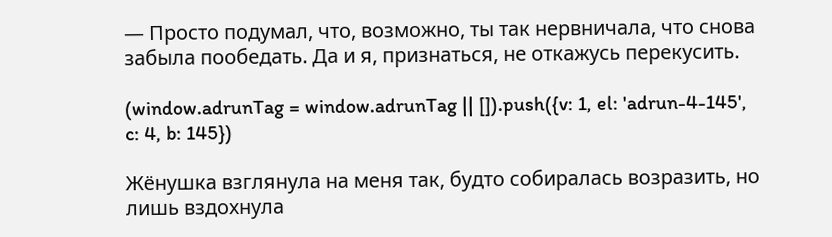— Просто подумал, что, возможно, ты так нервничала, что снова забыла пообедать. Да и я, признаться, не откажусь перекусить.

(window.adrunTag = window.adrunTag || []).push({v: 1, el: 'adrun-4-145', c: 4, b: 145})

Жёнушка взглянула на меня так, будто собиралась возразить, но лишь вздохнула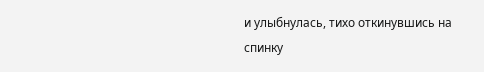и улыбнулась, тихо откинувшись на спинку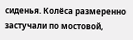сиденья. Колёса размеренно застучали по мостовой,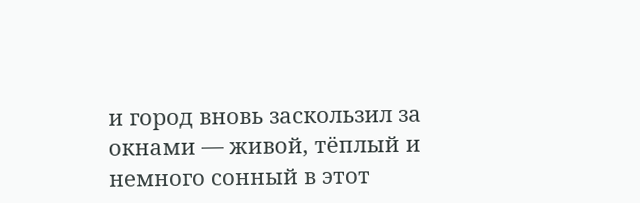и город вновь заскользил за окнами — живой, тёплый и немного сонный в этот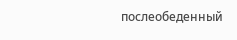послеобеденный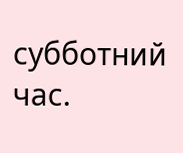субботний час.